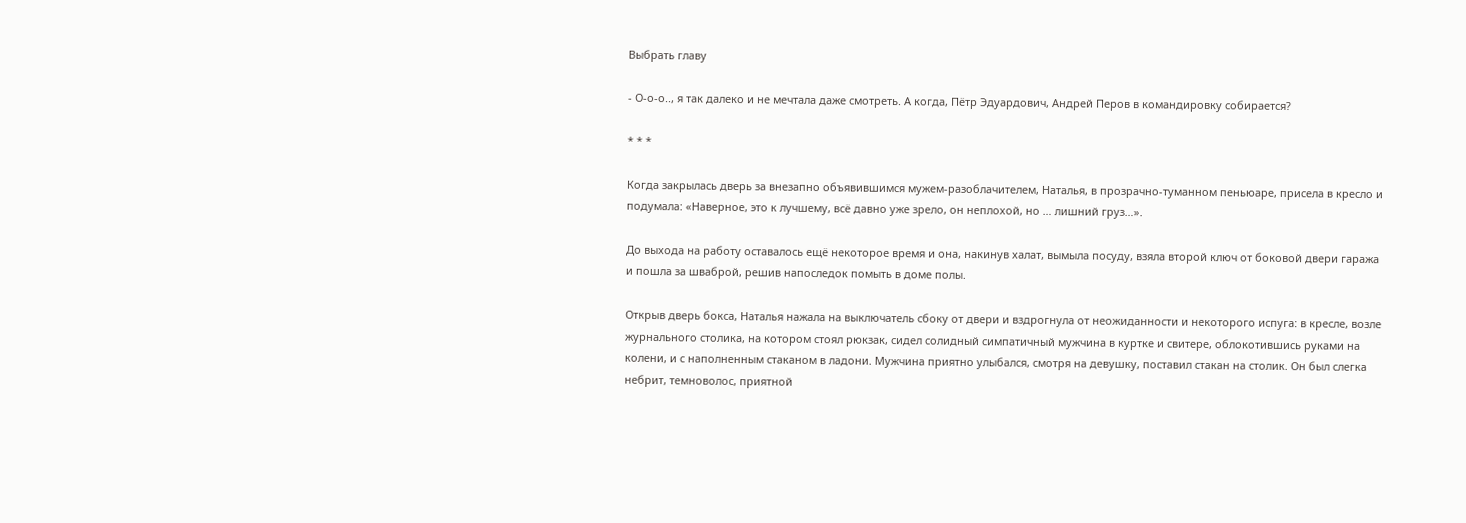Выбрать главу

- О-о-о.., я так далеко и не мечтала даже смотреть. А когда, Пётр Эдуардович, Андрей Перов в командировку собирается?

* * *

Когда закрылась дверь за внезапно объявившимся мужем-разоблачителем, Наталья, в прозрачно-туманном пеньюаре, присела в кресло и подумала: «Наверное, это к лучшему, всё давно уже зрело, он неплохой, но … лишний груз…».

До выхода на работу оставалось ещё некоторое время и она, накинув халат, вымыла посуду, взяла второй ключ от боковой двери гаража и пошла за шваброй, решив напоследок помыть в доме полы.

Открыв дверь бокса, Наталья нажала на выключатель сбоку от двери и вздрогнула от неожиданности и некоторого испуга: в кресле, возле журнального столика, на котором стоял рюкзак, сидел солидный симпатичный мужчина в куртке и свитере, облокотившись руками на колени, и с наполненным стаканом в ладони. Мужчина приятно улыбался, смотря на девушку, поставил стакан на столик. Он был слегка небрит, темноволос, приятной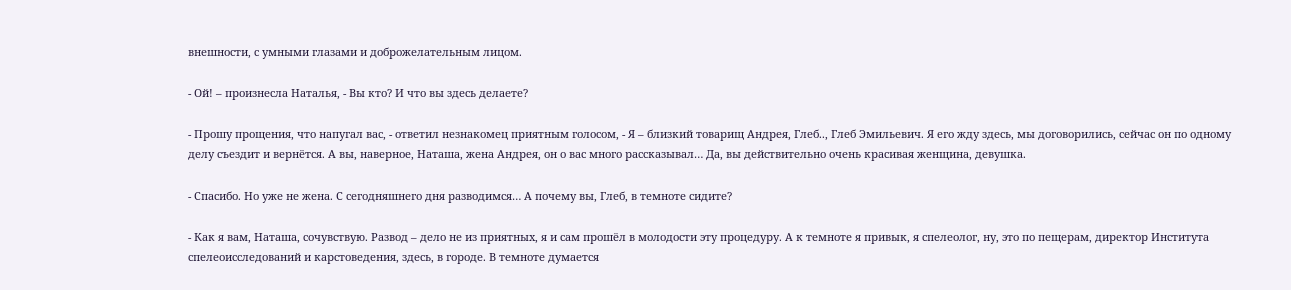внешности, с умными глазами и доброжелательным лицом.

- Ой! – произнесла Наталья, - Вы кто? И что вы здесь делаете?

- Прошу прощения, что напугал вас, - ответил незнакомец приятным голосом, - Я – близкий товарищ Андрея, Глеб.., Глеб Эмильевич. Я его жду здесь, мы договорились, сейчас он по одному делу съездит и вернётся. А вы, наверное, Наташа, жена Андрея, он о вас много рассказывал… Да, вы действительно очень красивая женщина, девушка.

- Спасибо. Но уже не жена. С сегодняшнего дня разводимся… А почему вы, Глеб, в темноте сидите?

- Как я вам, Наташа, сочувствую. Развод – дело не из приятных, я и сам прошёл в молодости эту процедуру. А к темноте я привык, я спелеолог, ну, это по пещерам, директор Института спелеоисследований и карстоведения, здесь, в городе. В темноте думается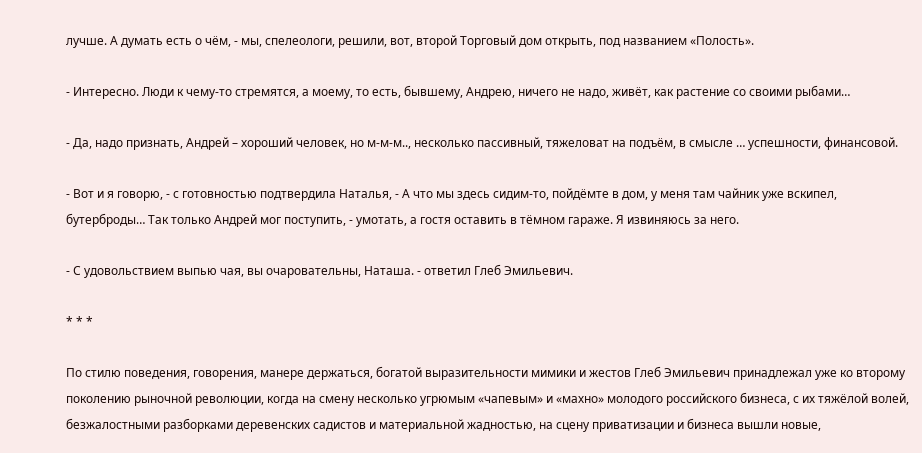лучше. А думать есть о чём, - мы, спелеологи, решили, вот, второй Торговый дом открыть, под названием «Полость».

- Интересно. Люди к чему-то стремятся, а моему, то есть, бывшему, Андрею, ничего не надо, живёт, как растение со своими рыбами…

- Да, надо признать, Андрей – хороший человек, но м-м-м.., несколько пассивный, тяжеловат на подъём, в смысле … успешности, финансовой.

- Вот и я говорю, - с готовностью подтвердила Наталья, - А что мы здесь сидим-то, пойдёмте в дом, у меня там чайник уже вскипел, бутерброды… Так только Андрей мог поступить, - умотать, а гостя оставить в тёмном гараже. Я извиняюсь за него.

- С удовольствием выпью чая, вы очаровательны, Наташа. - ответил Глеб Эмильевич.

* * *

По стилю поведения, говорения, манере держаться, богатой выразительности мимики и жестов Глеб Эмильевич принадлежал уже ко второму поколению рыночной революции, когда на смену несколько угрюмым «чапевым» и «махно» молодого российского бизнеса, с их тяжёлой волей, безжалостными разборками деревенских садистов и материальной жадностью, на сцену приватизации и бизнеса вышли новые,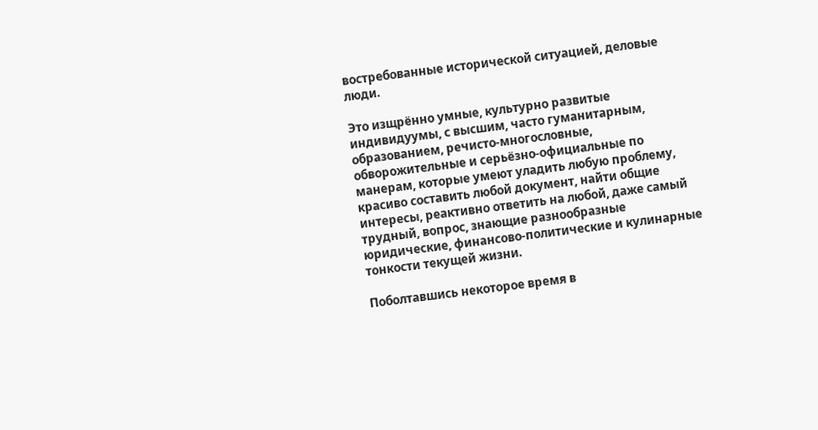востребованные исторической ситуацией, деловые люди.

Это изщрённо умные, культурно развитые индивидуумы, с высшим, часто гуманитарным, образованием, речисто-многословные, обворожительные и серьёзно-официальные по манерам, которые умеют уладить любую проблему, красиво составить любой документ, найти общие интересы, реактивно ответить на любой, даже самый трудный, вопрос, знающие разнообразные юридические, финансово-политические и кулинарные тонкости текущей жизни.

Поболтавшись некоторое время в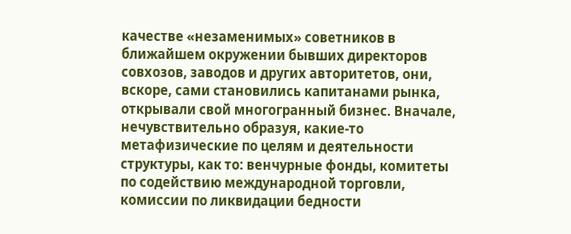качестве «незаменимых» советников в ближайшем окружении бывших директоров совхозов, заводов и других авторитетов, они, вскоре, сами становились капитанами рынка, открывали свой многогранный бизнес. Вначале, нечувствительно образуя, какие-то метафизические по целям и деятельности структуры, как то: венчурные фонды, комитеты по содействию международной торговли, комиссии по ликвидации бедности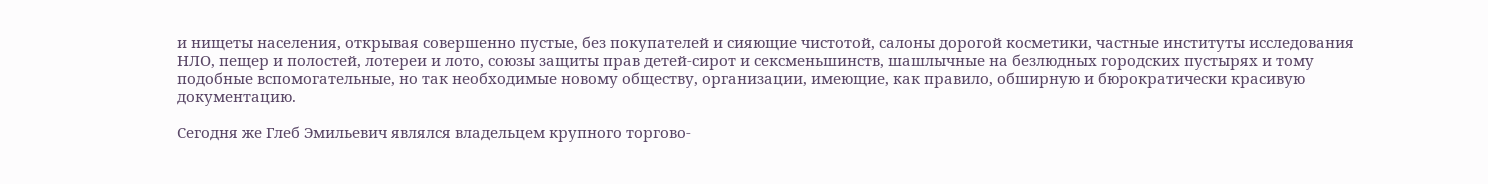и нищеты населения, открывая совершенно пустые, без покупателей и сияющие чистотой, салоны дорогой косметики, частные институты исследования НЛО, пещер и полостей, лотереи и лото, союзы защиты прав детей-сирот и сексменьшинств, шашлычные на безлюдных городских пустырях и тому подобные вспомогательные, но так необходимые новому обществу, организации, имеющие, как правило, обширную и бюрократически красивую документацию.

Сегодня же Глеб Эмильевич являлся владельцем крупного торгово-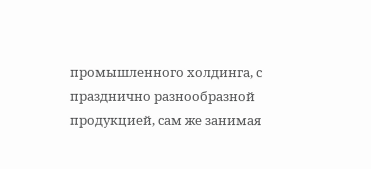промышленного холдинга, с празднично разнообразной продукцией, сам же занимая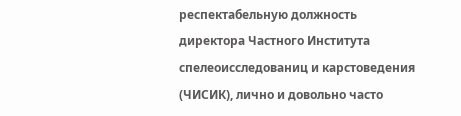респектабельную должность директора Частного Института спелеоисследованиц и карстоведения (ЧИСИК), лично и довольно часто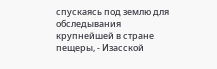спускаясь под землю для обследывания крупнейшей в стране пещеры, - Изасской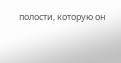полости, которую он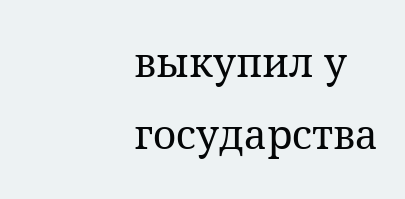выкупил у государства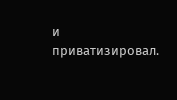и приватизировал.